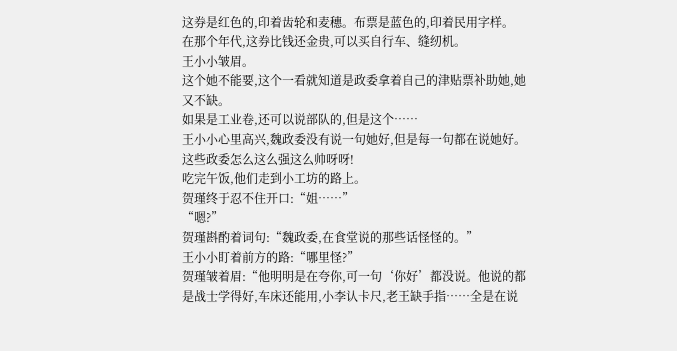这券是红色的,印着齿轮和麦穗。布票是蓝色的,印着民用字样。
在那个年代,这券比钱还金贵,可以买自行车、缝纫机。
王小小皱眉。
这个她不能要,这个一看就知道是政委拿着自己的津贴票补助她,她又不缺。
如果是工业卷,还可以说部队的,但是这个……
王小小心里高兴,魏政委没有说一句她好,但是每一句都在说她好。
这些政委怎么这么强这么帅呀呀!
吃完午饭,他们走到小工坊的路上。
贺瑾终于忍不住开口:“姐……”
“嗯?”
贺瑾斟酌着词句:“魏政委,在食堂说的那些话怪怪的。”
王小小盯着前方的路:“哪里怪?”
贺瑾皱着眉:“他明明是在夸你,可一句‘你好’都没说。他说的都是战士学得好,车床还能用,小李认卡尺,老王缺手指……全是在说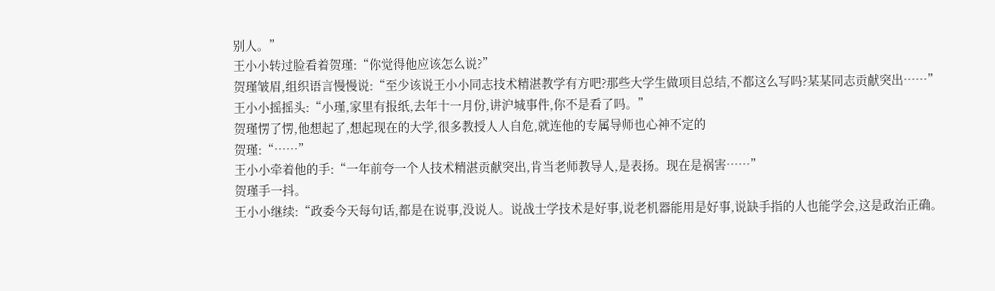别人。”
王小小转过脸看着贺瑾:“你觉得他应该怎么说?”
贺瑾皱眉,组织语言慢慢说:“至少该说王小小同志技术精湛教学有方吧?那些大学生做项目总结,不都这么写吗?某某同志贡献突出……”
王小小摇摇头:“小瑾,家里有报纸,去年十一月份,讲沪城事件,你不是看了吗。”
贺瑾愣了愣,他想起了,想起现在的大学,很多教授人人自危,就连他的专属导师也心神不定的
贺瑾:“……”
王小小牵着他的手:“一年前夸一个人技术精湛贡献突出,肯当老师教导人,是表扬。现在是祸害……”
贺瑾手一抖。
王小小继续:“政委今天每句话,都是在说事,没说人。说战士学技术是好事,说老机器能用是好事,说缺手指的人也能学会,这是政治正确。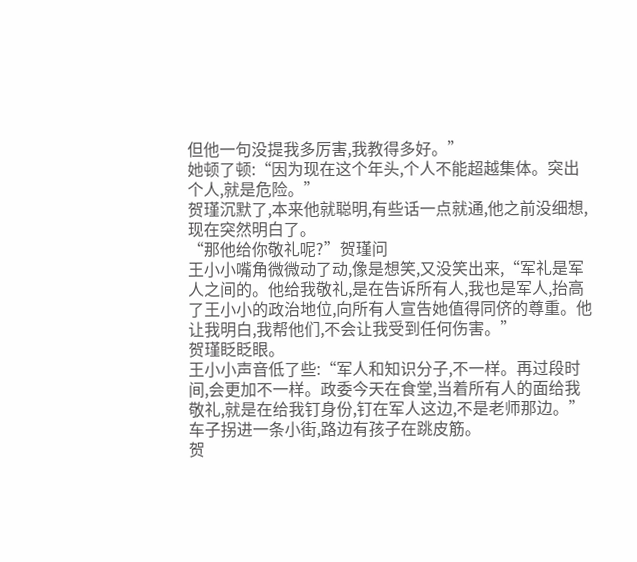但他一句没提我多厉害,我教得多好。”
她顿了顿:“因为现在这个年头,个人不能超越集体。突出个人,就是危险。”
贺瑾沉默了,本来他就聪明,有些话一点就通,他之前没细想,现在突然明白了。
“那他给你敬礼呢?”贺瑾问
王小小嘴角微微动了动,像是想笑,又没笑出来,“军礼是军人之间的。他给我敬礼,是在告诉所有人,我也是军人,抬高了王小小的政治地位,向所有人宣告她值得同侪的尊重。他让我明白,我帮他们,不会让我受到任何伤害。”
贺瑾眨眨眼。
王小小声音低了些:“军人和知识分子,不一样。再过段时间,会更加不一样。政委今天在食堂,当着所有人的面给我敬礼,就是在给我钉身份,钉在军人这边,不是老师那边。”
车子拐进一条小街,路边有孩子在跳皮筋。
贺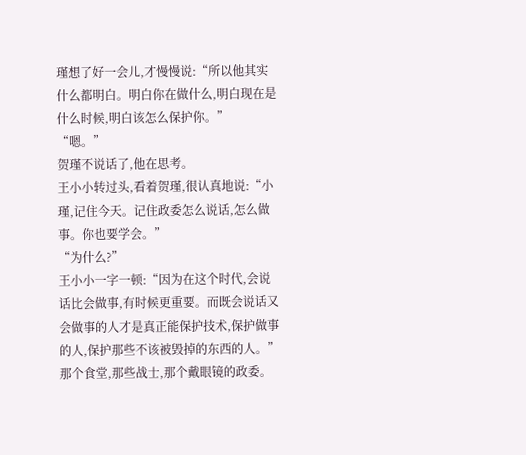瑾想了好一会儿,才慢慢说:“所以他其实什么都明白。明白你在做什么,明白现在是什么时候,明白该怎么保护你。”
“嗯。”
贺瑾不说话了,他在思考。
王小小转过头,看着贺瑾,很认真地说:“小瑾,记住今天。记住政委怎么说话,怎么做事。你也要学会。”
“为什么?”
王小小一字一顿:“因为在这个时代,会说话比会做事,有时候更重要。而既会说话又会做事的人才是真正能保护技术,保护做事的人,保护那些不该被毁掉的东西的人。”
那个食堂,那些战士,那个戴眼镜的政委。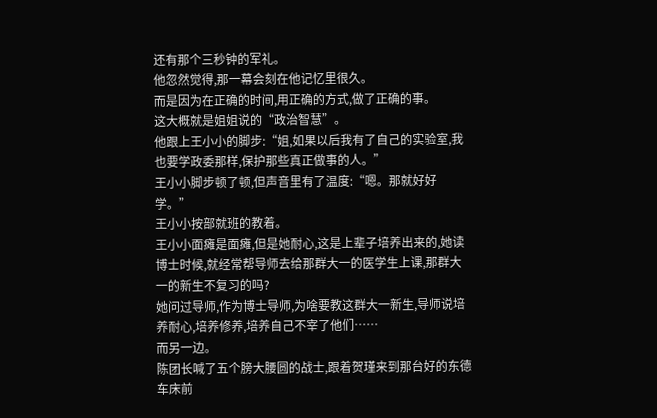还有那个三秒钟的军礼。
他忽然觉得,那一幕会刻在他记忆里很久。
而是因为在正确的时间,用正确的方式,做了正确的事。
这大概就是姐姐说的“政治智慧”。
他跟上王小小的脚步:“姐,如果以后我有了自己的实验室,我也要学政委那样,保护那些真正做事的人。”
王小小脚步顿了顿,但声音里有了温度:“嗯。那就好好学。”
王小小按部就班的教着。
王小小面瘫是面瘫,但是她耐心,这是上辈子培养出来的,她读博士时候,就经常帮导师去给那群大一的医学生上课,那群大一的新生不复习的吗?
她问过导师,作为博士导师,为啥要教这群大一新生,导师说培养耐心,培养修养,培养自己不宰了他们……
而另一边。
陈团长喊了五个膀大腰圆的战士,跟着贺瑾来到那台好的东德车床前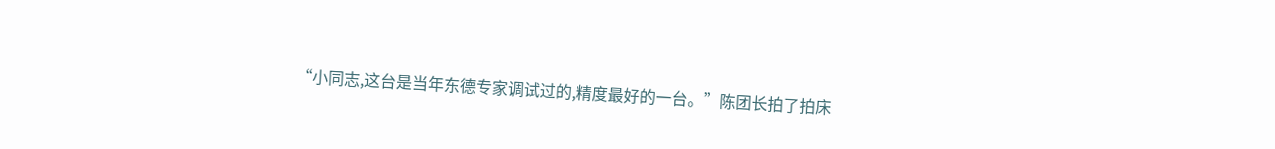“小同志,这台是当年东德专家调试过的,精度最好的一台。”陈团长拍了拍床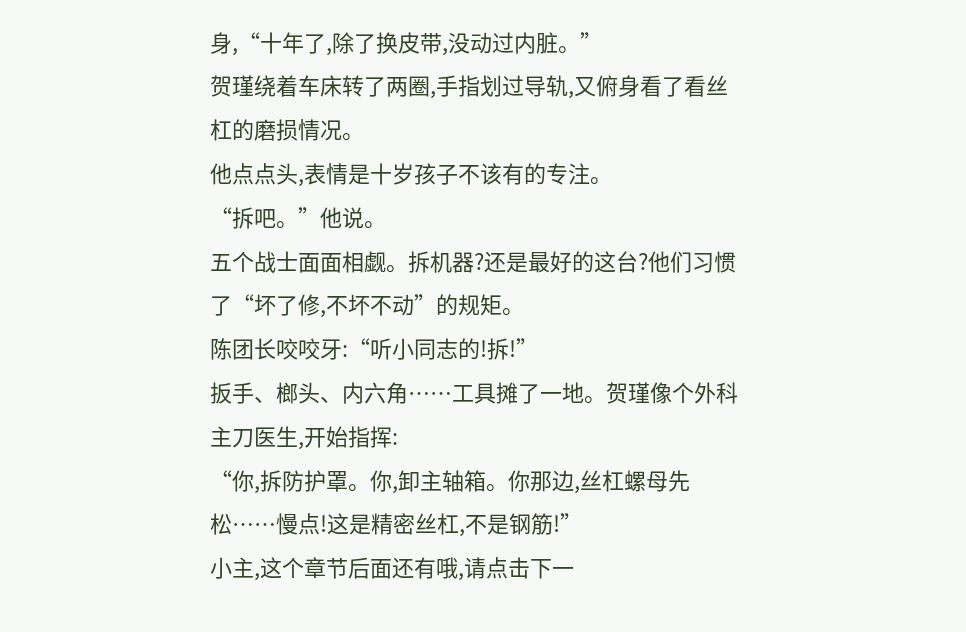身,“十年了,除了换皮带,没动过内脏。”
贺瑾绕着车床转了两圈,手指划过导轨,又俯身看了看丝杠的磨损情况。
他点点头,表情是十岁孩子不该有的专注。
“拆吧。”他说。
五个战士面面相觑。拆机器?还是最好的这台?他们习惯了“坏了修,不坏不动”的规矩。
陈团长咬咬牙:“听小同志的!拆!”
扳手、榔头、内六角……工具摊了一地。贺瑾像个外科主刀医生,开始指挥:
“你,拆防护罩。你,卸主轴箱。你那边,丝杠螺母先松……慢点!这是精密丝杠,不是钢筋!”
小主,这个章节后面还有哦,请点击下一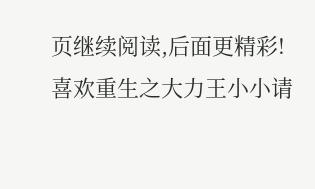页继续阅读,后面更精彩!
喜欢重生之大力王小小请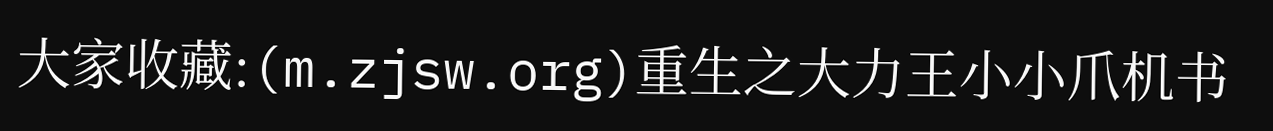大家收藏:(m.zjsw.org)重生之大力王小小爪机书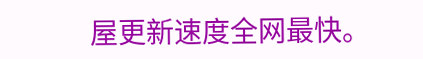屋更新速度全网最快。